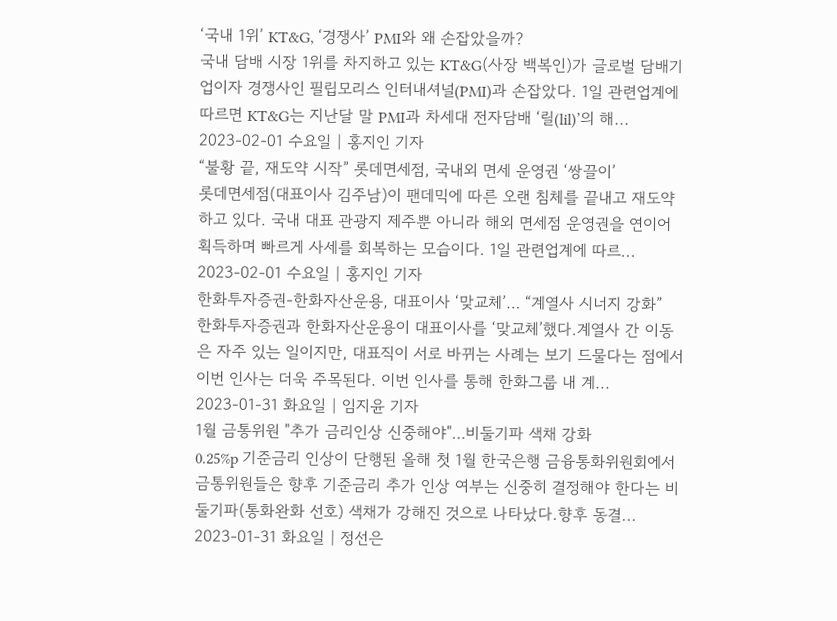‘국내 1위’ KT&G, ‘경쟁사’ PMI와 왜 손잡았을까?
국내 담배 시장 1위를 차지하고 있는 KT&G(사장 백복인)가 글로벌 담배기업이자 경쟁사인 필립모리스 인터내셔널(PMI)과 손잡았다. 1일 관련업계에 따르면 KT&G는 지난달 말 PMI과 차세대 전자담배 ‘릴(lil)’의 해...
2023-02-01 수요일 | 홍지인 기자
“불황 끝, 재도약 시작” 롯데면세점, 국내외 면세 운영권 ‘쌍끌이’
롯데면세점(대표이사 김주남)이 팬데믹에 따른 오랜 침체를 끝내고 재도약하고 있다. 국내 대표 관광지 제주뿐 아니라 해외 면세점 운영권을 연이어 획득하며 빠르게 사세를 회복하는 모습이다. 1일 관련업계에 따르...
2023-02-01 수요일 | 홍지인 기자
한화투자증권-한화자산운용, 대표이사 ‘맞교체’… “계열사 시너지 강화”
한화투자증권과 한화자산운용이 대표이사를 ‘맞교체’했다.계열사 간 이동은 자주 있는 일이지만, 대표직이 서로 바뀌는 사례는 보기 드물다는 점에서 이번 인사는 더욱 주목된다. 이번 인사를 통해 한화그룹 내 계...
2023-01-31 화요일 | 임지윤 기자
1월 금통위원 "추가 금리인상 신중해야"…비둘기파 색채 강화
0.25%p 기준금리 인상이 단행된 올해 첫 1월 한국은행 금융통화위원회에서 금통위원들은 향후 기준금리 추가 인상 여부는 신중히 결정해야 한다는 비둘기파(통화완화 선호) 색채가 강해진 것으로 나타났다.향후 동결...
2023-01-31 화요일 | 정선은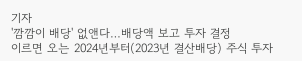기자
'깜깜이 배당' 없앤다…배당액 보고 투자 결정
이르면 오는 2024년부터(2023년 결산배당) 주식 투자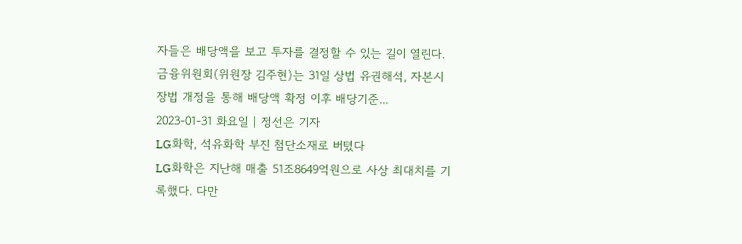자들은 배당액을 보고 투자를 결정할 수 있는 길이 열린다.금융위원회(위원장 김주현)는 31일 상법 유권해석, 자본시장법 개정을 통해 배당액 확정 이후 배당기준...
2023-01-31 화요일 | 정선은 기자
LG화학, 석유화학 부진 첨단소재로 버텼다
LG화학은 지난해 매출 51조8649억원으로 사상 최대치를 기록했다. 다만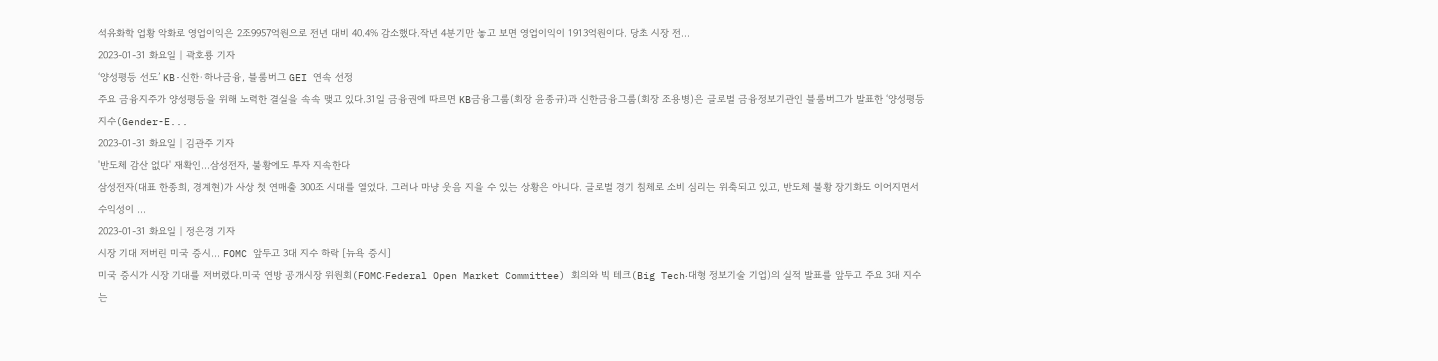석유화학 업황 악화로 영업이익은 2조9957억원으로 전년 대비 40.4% 감소했다.작년 4분기만 놓고 보면 영업이익이 1913억원이다. 당초 시장 전...
2023-01-31 화요일 | 곽호룡 기자
‘양성평등 선도’ KB·신한·하나금융, 블룸버그 GEI 연속 선정
주요 금융지주가 양성평등을 위해 노력한 결실을 속속 맺고 있다.31일 금융권에 따르면 KB금융그룹(회장 윤종규)과 신한금융그룹(회장 조용병)은 글로벌 금융정보기관인 블룸버그가 발표한 ‘양성평등 지수(Gender-E...
2023-01-31 화요일 | 김관주 기자
'반도체 감산 없다' 재확인…삼성전자, 불황에도 투자 지속한다
삼성전자(대표 한종희, 경계현)가 사상 첫 연매출 300조 시대를 열었다. 그러나 마냥 웃음 지을 수 있는 상황은 아니다. 글로벌 경기 침체로 소비 심리는 위축되고 있고, 반도체 불황 장기화도 이어지면서 수익성이 ...
2023-01-31 화요일 | 정은경 기자
시장 기대 저버린 미국 증시… FOMC 앞두고 3대 지수 하락 [뉴욕 증시]
미국 증시가 시장 기대를 저버렸다.미국 연방 공개시장 위원회(FOMC‧Federal Open Market Committee) 회의와 빅 테크(Big Tech‧대형 정보기술 기업)의 실적 발표를 앞두고 주요 3대 지수는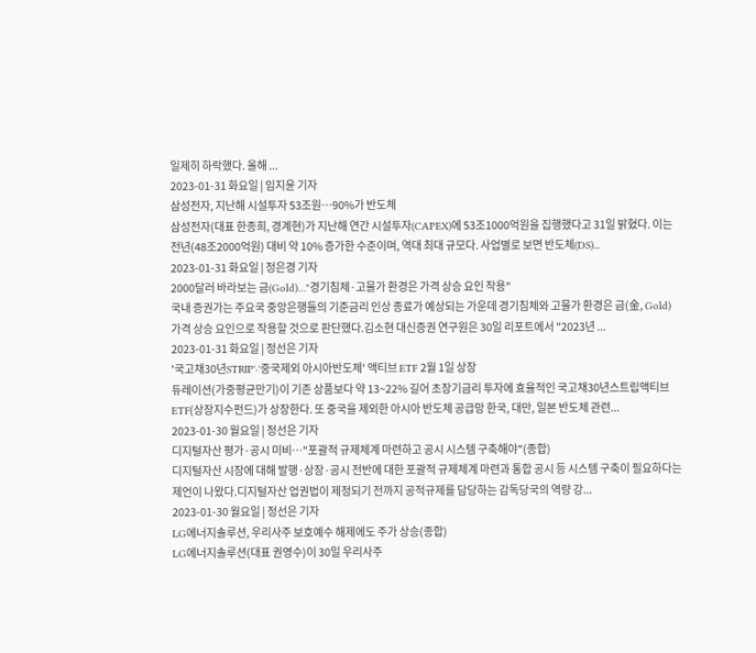일제히 하락했다. 올해 ...
2023-01-31 화요일 | 임지윤 기자
삼성전자, 지난해 시설투자 53조원…90%가 반도체
삼성전자(대표 한종희, 경계현)가 지난해 연간 시설투자(CAPEX)에 53조1000억원을 집행했다고 31일 밝혔다. 이는 전년(48조2000억원) 대비 약 10% 증가한 수준이며, 역대 최대 규모다. 사업별로 보면 반도체(DS)...
2023-01-31 화요일 | 정은경 기자
2000달러 바라보는 금(Gold)…"경기침체·고물가 환경은 가격 상승 요인 작용"
국내 증권가는 주요국 중앙은행들의 기준금리 인상 종료가 예상되는 가운데 경기침체와 고물가 환경은 금(金, Gold) 가격 상승 요인으로 작용할 것으로 판단했다.김소현 대신증권 연구원은 30일 리포트에서 "2023년 ...
2023-01-31 화요일 | 정선은 기자
'국고채30년STRIP'·'중국제외 아시아반도체' 액티브 ETF 2월 1일 상장
듀레이션(가중평균만기)이 기존 상품보다 약 13~22% 길어 초장기금리 투자에 효율적인 국고채30년스트립액티브 ETF(상장지수펀드)가 상장한다. 또 중국을 제외한 아시아 반도체 공급망 한국, 대만, 일본 반도체 관련...
2023-01-30 월요일 | 정선은 기자
디지털자산 평가·공시 미비…"포괄적 규제체계 마련하고 공시 시스템 구축해야"(종합)
디지털자산 시장에 대해 발행·상장·공시 전반에 대한 포괄적 규제체계 마련과 통합 공시 등 시스템 구축이 필요하다는 제언이 나왔다.디지털자산 업권법이 제정되기 전까지 공적규제를 담당하는 감독당국의 역량 강...
2023-01-30 월요일 | 정선은 기자
LG에너지솔루션, 우리사주 보호예수 해제에도 주가 상승(종합)
LG에너지솔루션(대표 권영수)이 30일 우리사주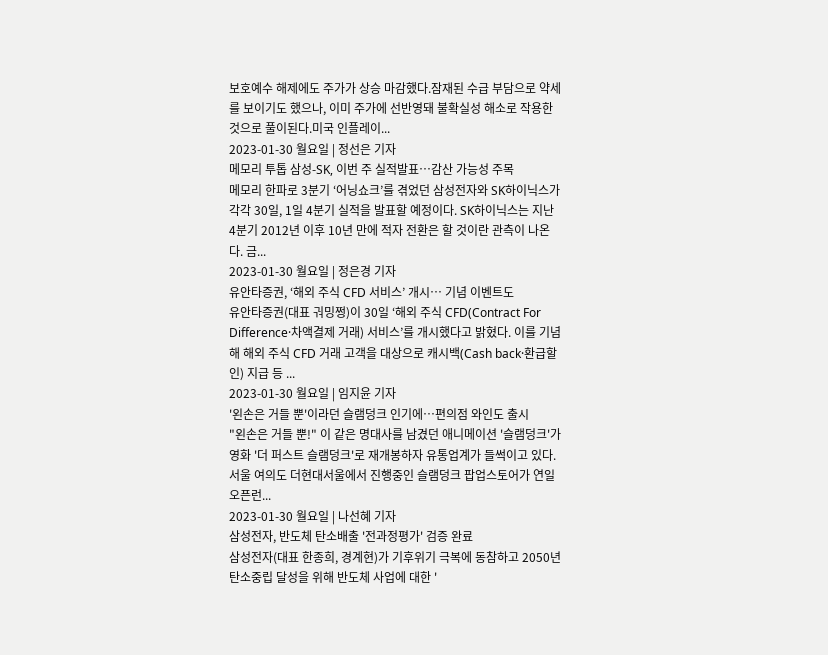보호예수 해제에도 주가가 상승 마감했다.잠재된 수급 부담으로 약세를 보이기도 했으나, 이미 주가에 선반영돼 불확실성 해소로 작용한 것으로 풀이된다.미국 인플레이...
2023-01-30 월요일 | 정선은 기자
메모리 투톱 삼성-SK, 이번 주 실적발표…감산 가능성 주목
메모리 한파로 3분기 ‘어닝쇼크’를 겪었던 삼성전자와 SK하이닉스가 각각 30일, 1일 4분기 실적을 발표할 예정이다. SK하이닉스는 지난 4분기 2012년 이후 10년 만에 적자 전환은 할 것이란 관측이 나온다. 금...
2023-01-30 월요일 | 정은경 기자
유안타증권, ‘해외 주식 CFD 서비스’ 개시… 기념 이벤트도
유안타증권(대표 궈밍쩡)이 30일 ‘해외 주식 CFD(Contract For Difference·차액결제 거래) 서비스’를 개시했다고 밝혔다. 이를 기념해 해외 주식 CFD 거래 고객을 대상으로 캐시백(Cash back·환급할인) 지급 등 ...
2023-01-30 월요일 | 임지윤 기자
'왼손은 거들 뿐'이라던 슬램덩크 인기에…편의점 와인도 출시
"왼손은 거들 뿐!" 이 같은 명대사를 남겼던 애니메이션 '슬램덩크'가 영화 '더 퍼스트 슬램덩크'로 재개봉하자 유통업계가 들썩이고 있다. 서울 여의도 더현대서울에서 진행중인 슬램덩크 팝업스토어가 연일 오픈런...
2023-01-30 월요일 | 나선혜 기자
삼성전자, 반도체 탄소배출 '전과정평가' 검증 완료
삼성전자(대표 한종희, 경계현)가 기후위기 극복에 동참하고 2050년 탄소중립 달성을 위해 반도체 사업에 대한 '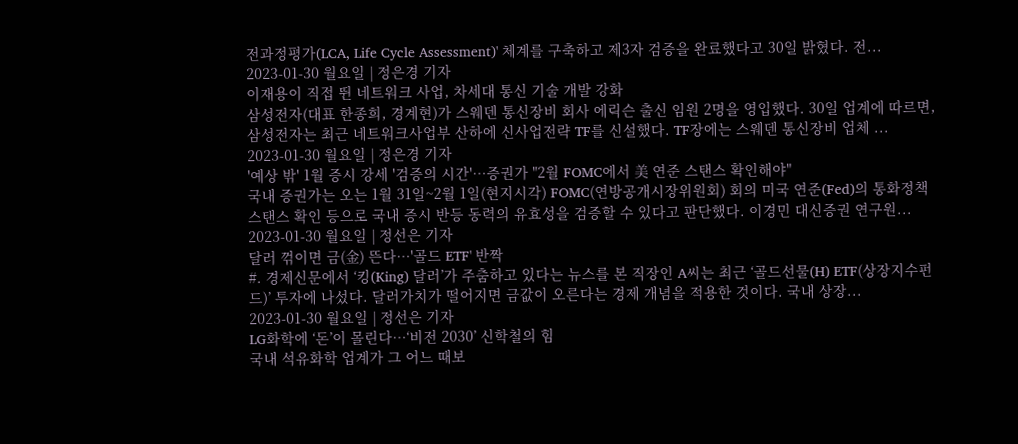전과정평가(LCA, Life Cycle Assessment)' 체계를 구축하고 제3자 검증을 완료했다고 30일 밝혔다. 전...
2023-01-30 월요일 | 정은경 기자
이재용이 직접 뛴 네트워크 사업, 차세대 통신 기술 개발 강화
삼성전자(대표 한종희, 경계현)가 스웨덴 통신장비 회사 에릭슨 출신 임원 2명을 영입했다. 30일 업계에 따르면, 삼성전자는 최근 네트워크사업부 산하에 신사업전략 TF를 신설했다. TF장에는 스웨덴 통신장비 업체 ...
2023-01-30 월요일 | 정은경 기자
'예상 밖' 1월 증시 강세 '검증의 시간'…증권가 "2월 FOMC에서 美 연준 스탠스 확인해야"
국내 증권가는 오는 1월 31일~2월 1일(현지시각) FOMC(연방공개시장위원회) 회의 미국 연준(Fed)의 통화정책 스탠스 확인 등으로 국내 증시 반등 동력의 유효성을 검증할 수 있다고 판단했다. 이경민 대신증권 연구원...
2023-01-30 월요일 | 정선은 기자
달러 꺾이면 금(金) 뜬다…'골드 ETF' 반짝
#. 경제신문에서 ‘킹(King) 달러’가 주춤하고 있다는 뉴스를 본 직장인 A씨는 최근 ‘골드선물(H) ETF(상장지수펀드)’ 투자에 나섰다. 달러가치가 떨어지면 금값이 오른다는 경제 개념을 적용한 것이다. 국내 상장...
2023-01-30 월요일 | 정선은 기자
LG화학에 ‘돈’이 몰린다…‘비전 2030’ 신학철의 힘
국내 석유화학 업계가 그 어느 때보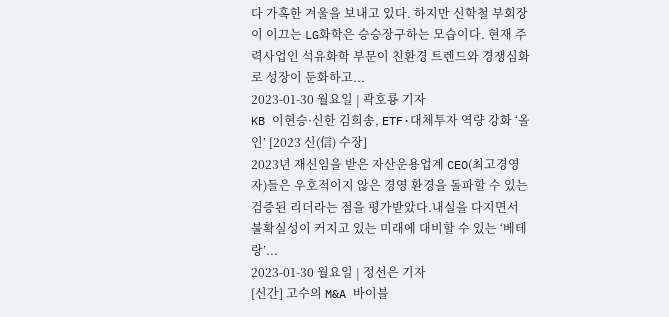다 가혹한 겨울을 보내고 있다. 하지만 신학철 부회장이 이끄는 LG화학은 승승장구하는 모습이다. 현재 주력사업인 석유화학 부문이 친환경 트렌드와 경쟁심화로 성장이 둔화하고...
2023-01-30 월요일 | 곽호룡 기자
KB 이현승·신한 김희송, ETF·대체투자 역량 강화 ‘올인’ [2023 신(信) 수장]
2023년 재신임을 받은 자산운용업계 CEO(최고경영자)들은 우호적이지 않은 경영 환경을 돌파할 수 있는 검증된 리더라는 점을 평가받았다.내실을 다지면서 불확실성이 커지고 있는 미래에 대비할 수 있는 ‘베테랑’...
2023-01-30 월요일 | 정선은 기자
[신간] 고수의 M&A 바이블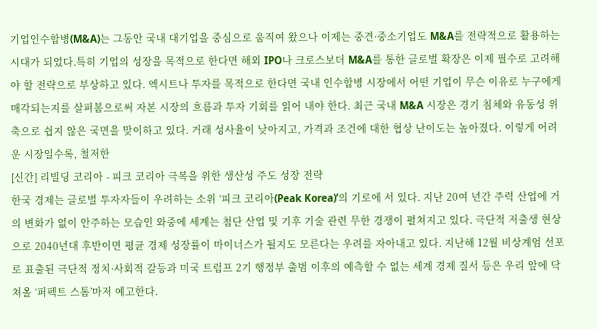기업인수합병(M&A)는 그동안 국내 대기업을 중심으로 움직여 왔으나 이제는 중견·중소기업도 M&A를 전략적으로 활용하는 시대가 되었다.특히 기업의 성장을 목적으로 한다면 해외 IPO나 크로스보더 M&A를 통한 글로벌 확장은 이제 필수로 고려해야 할 전략으로 부상하고 있다. 엑시트나 투자를 목적으로 한다면 국내 인수합병 시장에서 어떤 기업이 무슨 이유로 누구에게 매각되는지를 살펴봄으로써 자본 시장의 흐름과 투자 기회를 읽어 내야 한다. 최근 국내 M&A 시장은 경기 침체와 유동성 위축으로 쉽지 않은 국면을 맞이하고 있다. 거래 성사율이 낮아지고, 가격과 조건에 대한 협상 난이도는 높아졌다. 이렇게 어려운 시장일수록, 철저한
[신간] 리빌딩 코리아 - 피크 코리아 극복을 위한 생산성 주도 성장 전략
한국 경제는 글로벌 투자자들이 우려하는 소위 ‘피크 코리아(Peak Korea)’의 기로에 서 있다. 지난 20여 년간 주력 산업에 거의 변화가 없이 안주하는 모습인 와중에 세계는 첨단 산업 및 기후 기술 관련 무한 경쟁이 펼쳐지고 있다. 극단적 저출생 현상으로 2040년대 후반이면 평균 경제 성장률이 마이너스가 될지도 모른다는 우려를 자아내고 있다. 지난해 12월 비상계엄 선포로 표출된 극단적 정치·사회적 갈등과 미국 트럼프 2기 행정부 출범 이후의 예측할 수 없는 세계 경제 질서 등은 우리 앞에 닥쳐올 ‘퍼펙트 스톰’마저 예고한다.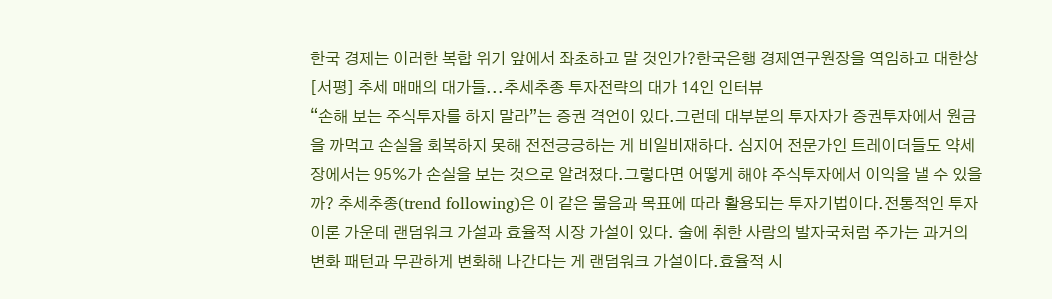한국 경제는 이러한 복합 위기 앞에서 좌초하고 말 것인가?한국은행 경제연구원장을 역임하고 대한상
[서평] 추세 매매의 대가들...추세추종 투자전략의 대가 14인 인터뷰
“손해 보는 주식투자를 하지 말라”는 증권 격언이 있다.그런데 대부분의 투자자가 증권투자에서 원금을 까먹고 손실을 회복하지 못해 전전긍긍하는 게 비일비재하다. 심지어 전문가인 트레이더들도 약세장에서는 95%가 손실을 보는 것으로 알려졌다.그렇다면 어떻게 해야 주식투자에서 이익을 낼 수 있을까? 추세추종(trend following)은 이 같은 물음과 목표에 따라 활용되는 투자기법이다.전통적인 투자이론 가운데 랜덤워크 가설과 효율적 시장 가설이 있다. 술에 취한 사람의 발자국처럼 주가는 과거의 변화 패턴과 무관하게 변화해 나간다는 게 랜덤워크 가설이다.효율적 시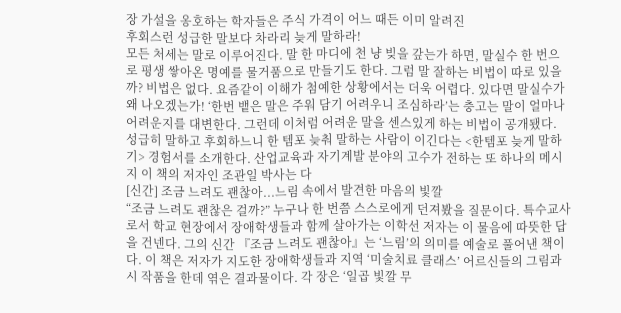장 가설을 옹호하는 학자들은 주식 가격이 어느 때든 이미 알려진
후회스런 성급한 말보다 차라리 늦게 말하라!
모든 처세는 말로 이루어진다. 말 한 마디에 천 냥 빚을 갚는가 하면, 말실수 한 번으로 평생 쌓아온 명예를 물거품으로 만들기도 한다. 그럼 말 잘하는 비법이 따로 있을까? 비법은 없다. 요즘같이 이해가 첨예한 상황에서는 더욱 어렵다. 있다면 말실수가 왜 나오겠는가! ‘한번 뱉은 말은 주워 담기 어려우니 조심하라’는 충고는 말이 얼마나 어려운지를 대변한다. 그런데 이처럼 어려운 말을 센스있게 하는 비법이 공개됐다. 성급히 말하고 후회하느니 한 템포 늦춰 말하는 사람이 이긴다는 <한템포 늦게 말하기> 경험서를 소개한다. 산업교육과 자기계발 분야의 고수가 전하는 또 하나의 메시지 이 책의 저자인 조관일 박사는 다
[신간] 조금 느려도 괜찮아...느림 속에서 발견한 마음의 빛깔
“조금 느려도 괜찮은 걸까?” 누구나 한 번쯤 스스로에게 던져봤을 질문이다. 특수교사로서 학교 현장에서 장애학생들과 함께 살아가는 이학선 저자는 이 물음에 따뜻한 답을 건넨다. 그의 신간 『조금 느려도 괜찮아』는 ‘느림’의 의미를 예술로 풀어낸 책이다. 이 책은 저자가 지도한 장애학생들과 지역 ‘미술치료 클래스’ 어르신들의 그림과 시 작품을 한데 엮은 결과물이다. 각 장은 ‘일곱 빛깔 무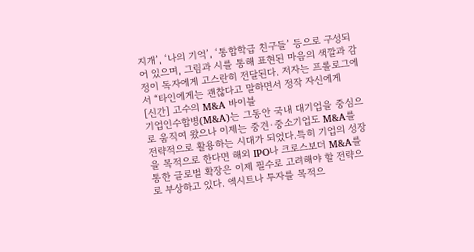지개’, ‘나의 기억’, ‘통합학급 친구들’ 등으로 구성되어 있으며, 그림과 시를 통해 표현된 마음의 색깔과 감정이 독자에게 고스란히 전달된다. 저자는 프롤로그에서 “타인에게는 괜찮다고 말하면서 정작 자신에게
[신간] 고수의 M&A 바이블
기업인수합병(M&A)는 그동안 국내 대기업을 중심으로 움직여 왔으나 이제는 중견·중소기업도 M&A를 전략적으로 활용하는 시대가 되었다.특히 기업의 성장을 목적으로 한다면 해외 IPO나 크로스보더 M&A를 통한 글로벌 확장은 이제 필수로 고려해야 할 전략으로 부상하고 있다. 엑시트나 투자를 목적으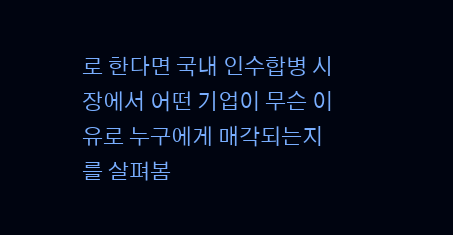로 한다면 국내 인수합병 시장에서 어떤 기업이 무슨 이유로 누구에게 매각되는지를 살펴봄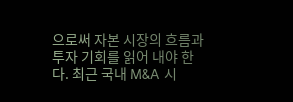으로써 자본 시장의 흐름과 투자 기회를 읽어 내야 한다. 최근 국내 M&A 시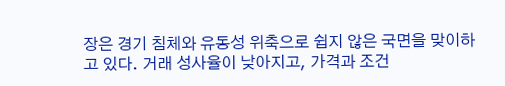장은 경기 침체와 유동성 위축으로 쉽지 않은 국면을 맞이하고 있다. 거래 성사율이 낮아지고, 가격과 조건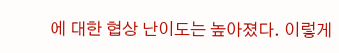에 대한 협상 난이도는 높아졌다. 이렇게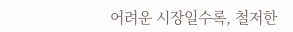어려운 시장일수록, 철저한